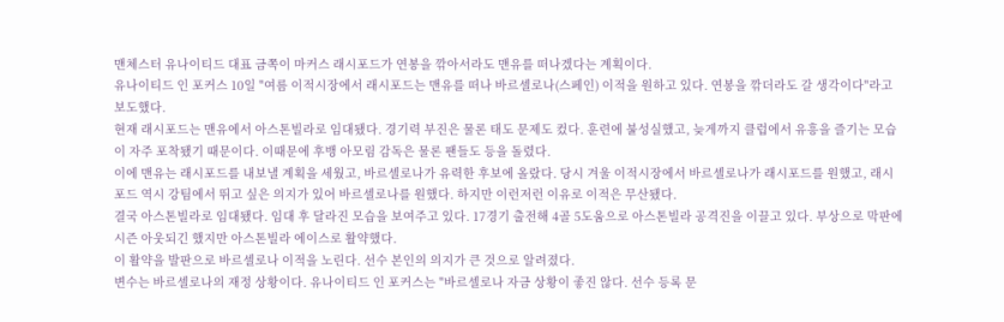맨체스터 유나이티드 대표 금쪽이 마커스 래시포드가 연봉을 깎아서라도 맨유를 떠나겠다는 계획이다.
유나이티드 인 포커스 10일 "여름 이적시장에서 래시포드는 맨유를 떠나 바르셀로나(스페인) 이적을 원하고 있다. 연봉을 깎더라도 갈 생각이다"라고 보도했다.
현재 래시포드는 맨유에서 아스톤빌라로 임대됐다. 경기력 부진은 물론 태도 문제도 컸다. 훈련에 불성실했고, 늦게까지 클럽에서 유흥을 즐기는 모습이 자주 포착됐기 때문이다. 이때문에 후뱅 아모림 감독은 물론 팬들도 등을 돌렸다.
이에 맨유는 래시포드를 내보낼 계획을 세웠고, 바르셀로나가 유력한 후보에 올랐다. 당시 겨울 이적시장에서 바르셀로나가 래시포드를 원했고, 래시포드 역시 강팀에서 뛰고 싶은 의지가 있어 바르셀로나를 원했다. 하지만 이런저런 이유로 이적은 무산됐다.
결국 아스톤빌라로 임대됐다. 임대 후 달라진 모습을 보여주고 있다. 17경기 출전해 4골 5도움으로 아스톤빌라 공격진을 이끌고 있다. 부상으로 막판에 시즌 아웃되긴 했지만 아스톤빌라 에이스로 활약했다.
이 활약을 발판으로 바르셀로나 이적을 노린다. 선수 본인의 의지가 큰 것으로 알려졌다.
변수는 바르셀로나의 재정 상황이다. 유나이티드 인 포커스는 "바르셀로나 자금 상황이 좋진 않다. 선수 등록 문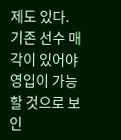제도 있다. 기존 선수 매각이 있어야 영입이 가능할 것으로 보인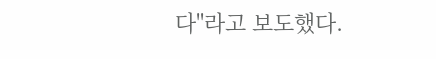다"라고 보도했다.